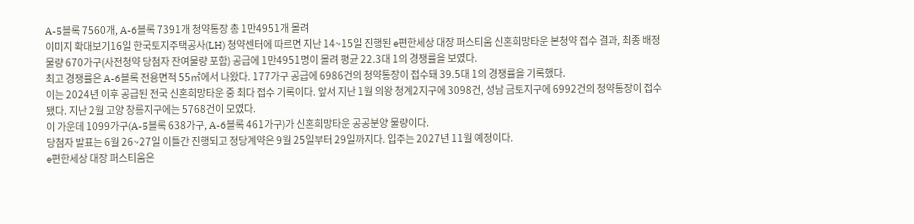A-5블록 7560개, A-6블록 7391개 청약통장 총 1만4951개 몰려
이미지 확대보기16일 한국토지주택공사(LH) 청약센터에 따르면 지난 14~15일 진행된 e편한세상 대장 퍼스티움 신혼희망타운 본청약 접수 결과, 최종 배정물량 670가구(사전청약 당첨자 잔여물량 포함) 공급에 1만4951명이 몰려 평균 22.3대 1의 경쟁률을 보였다.
최고 경쟁률은 A-6블록 전용면적 55㎡에서 나왔다. 177가구 공급에 6986건의 청약통장이 접수돼 39.5대 1의 경쟁률을 기록했다.
이는 2024년 이후 공급된 전국 신혼희망타운 중 최다 접수 기록이다. 앞서 지난 1월 의왕 청계2지구에 3098건, 성남 금토지구에 6992건의 청약통장이 접수됐다. 지난 2월 고양 창릉지구에는 5768건이 모였다.
이 가운데 1099가구(A-5블록 638가구, A-6블록 461가구)가 신혼희망타운 공공분양 물량이다.
당첨자 발표는 6월 26~27일 이틀간 진행되고 정당계약은 9월 25일부터 29일까지다. 입주는 2027년 11월 예정이다.
e편한세상 대장 퍼스티움은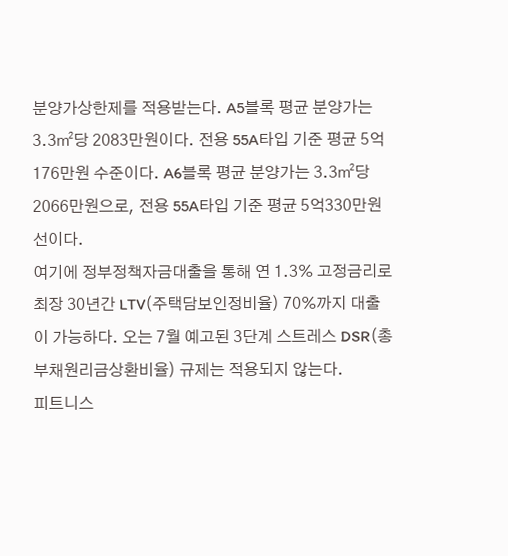분양가상한제를 적용받는다. A5블록 평균 분양가는 3.3㎡당 2083만원이다. 전용 55A타입 기준 평균 5억176만원 수준이다. A6블록 평균 분양가는 3.3㎡당 2066만원으로, 전용 55A타입 기준 평균 5억330만원선이다.
여기에 정부정책자금대출을 통해 연 1.3% 고정금리로 최장 30년간 LTV(주택담보인정비율) 70%까지 대출이 가능하다. 오는 7월 예고된 3단계 스트레스 DSR(총부채원리금상환비율) 규제는 적용되지 않는다.
피트니스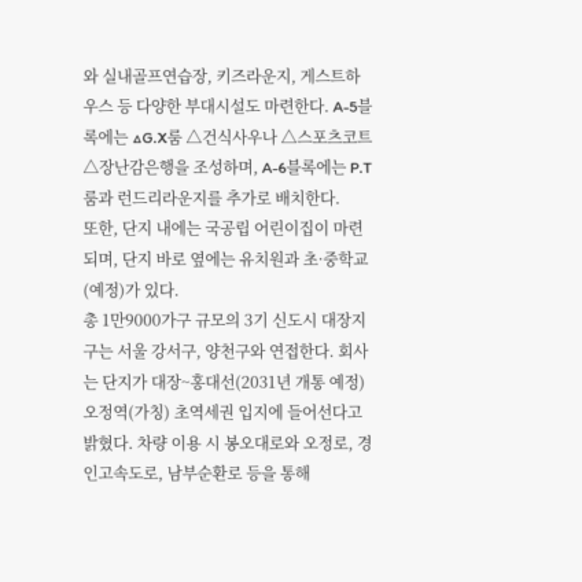와 실내골프연습장, 키즈라운지, 게스트하우스 등 다양한 부대시설도 마련한다. A-5블록에는 △G.X룸 △건식사우나 △스포츠코트 △장난감은행을 조성하며, A-6블록에는 P.T룸과 런드리라운지를 추가로 배치한다.
또한, 단지 내에는 국공립 어린이집이 마련되며, 단지 바로 옆에는 유치원과 초·중학교(예정)가 있다.
총 1만9000가구 규모의 3기 신도시 대장지구는 서울 강서구, 양천구와 연접한다. 회사는 단지가 대장~홍대선(2031년 개통 예정) 오정역(가칭) 초역세권 입지에 들어선다고 밝혔다. 차량 이용 시 봉오대로와 오정로, 경인고속도로, 남부순환로 등을 통해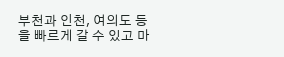부천과 인천, 여의도 등을 빠르게 갈 수 있고 마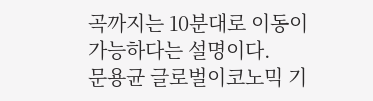곡까지는 10분대로 이동이 가능하다는 설명이다.
문용균 글로벌이코노믹 기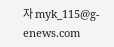자 myk_115@g-enews.com